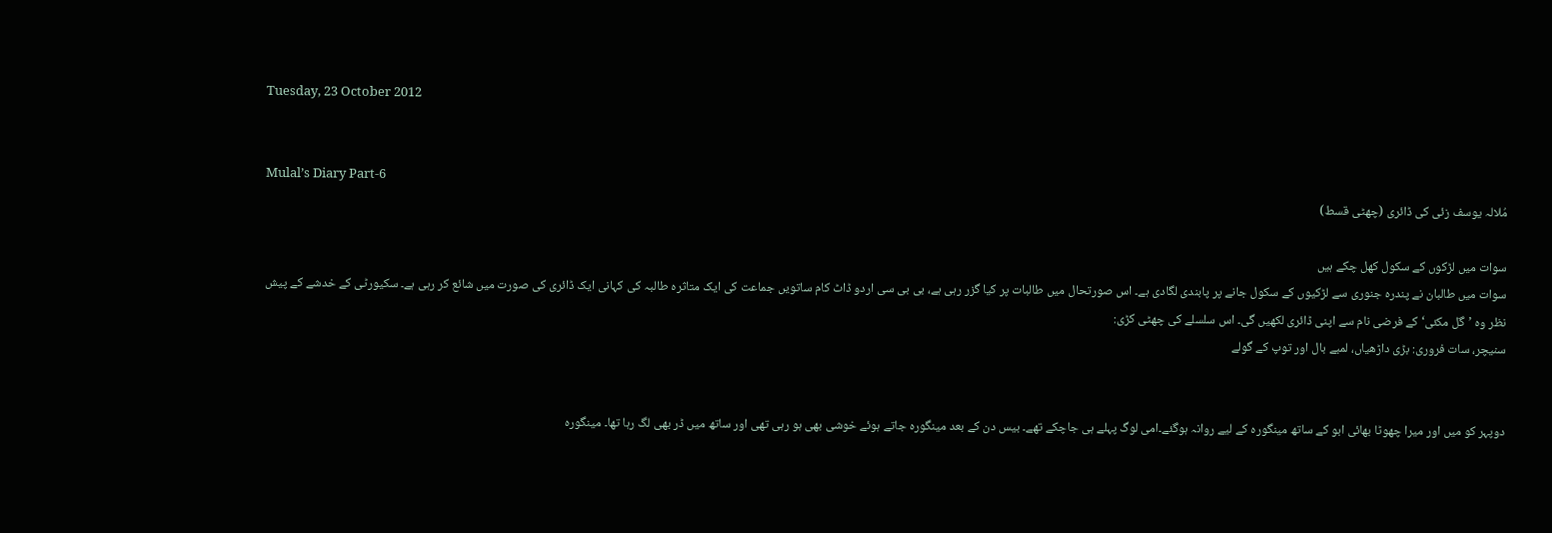Tuesday, 23 October 2012


Mulal’s Diary Part-6
مُلالہ یوسف زئی کی ڈائری (چھٹی قسط)

سوات میں لڑکوں کے سکول کھل چکے ہیں
سوات میں طالبان نے پندرہ جنوری سے لڑکیوں کے سکول جانے پر پابندی لگادی ہے۔ اس صورتحال میں طالبات پر کیا گزر رہی ہے، بی بی سی اردو ڈاٹ کام ساتویں جماعت کی ایک متاثرہ طالبہ کی کہانی ایک ڈائری کی صورت میں شائع کر رہی ہے۔ سکیورٹی کے خدشے کے پیش نظر وہ ’گل مکئی‘ کے فرضی نام سے اپنی ڈائری لکھیں گی۔ اس سلسلے کی چھٹی کڑی:
سنیچر، سات فروری: بڑی داڑھیاں، لمبے بال اور توپ کے گولے


دوپہر کو میں اور میرا چھوٹا بھائی ابو کے ساتھ مینگورہ کے لیے روانہ ہوگئے۔امی لوگ پہلے ہی جاچکے تھے۔ بیس دن کے بعد مینگورہ جاتے ہوئے خوشی بھی ہو رہی تھی اور ساتھ میں ڈر بھی لگ رہا تھا۔ مینگورہ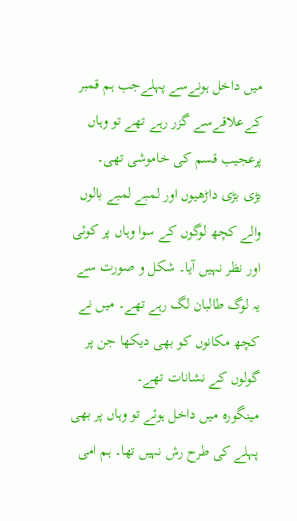میں داخل ہونےسے پہلےجب ہم قمبر کےعلاقےسے گزر رہے تھے تو وہاں پرعجیب قسم کی خاموشی تھی۔
بڑی بڑی داڑھیوں اور لمبے لمبے بالوں والے کچھ لوگوں کے سوا وہاں پر کوئی اور نظر نہیں آیا۔ شکل و صورت سے یہ لوگ طالبان لگ رہے تھے۔ میں نے کچھ مکانوں کو بھی دیکھا جن پر گولوں کے نشانات تھے۔
مینگورہ میں داخل ہوئے تو وہاں پر بھی پہلے کی طرح رش نہیں تھا۔ ہم امی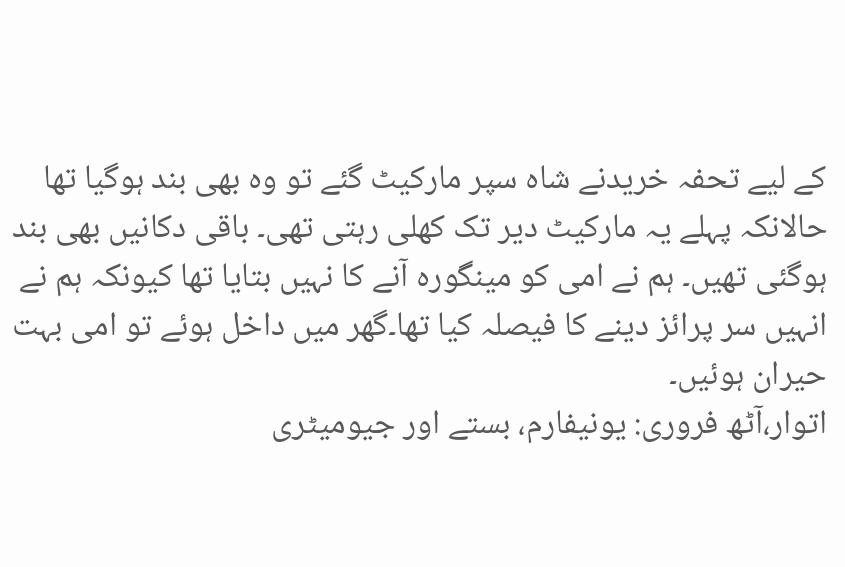کے لیے تحفہ خریدنے شاہ سپر مارکیٹ گئے تو وہ بھی بند ہوگیا تھا حالانکہ پہلے یہ مارکیٹ دیر تک کھلی رہتی تھی۔ باقی دکانیں بھی بند ہوگئی تھیں۔ ہم نے امی کو مینگورہ آنے کا نہیں بتایا تھا کیونکہ ہم نے انہیں سر پرائز دینے کا فیصلہ کیا تھا۔گھر میں داخل ہوئے تو امی بہت حیران ہوئیں۔
اتوار،آٹھ فروری: یونیفارم، بستے اور جیومیٹری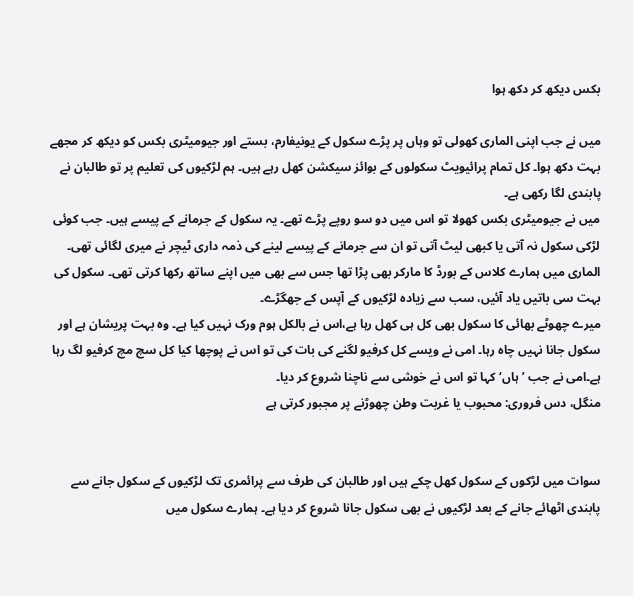بکس دیکھ کر دکھ ہوا

میں نے جب اپنی الماری کھولی تو وہاں پر پڑے سکول کے یونیفارم، بستے اور جیومیٹری بکس کو دیکھ کر مجھے بہت دکھ ہوا۔ کل تمام پرائیویٹ سکولوں کے بوائز سیکشن کھل رہے ہیں۔ ہم لڑکیوں کی تعلیم پر تو طالبان نے پابندی لگا رکھی ہے۔
میں نے جیومیٹری بکس کھولا تو اس میں دو سو روپے پڑے تھے۔ یہ سکول کے جرمانے کے پیسے ہیں۔ جب کوئی لڑکی سکول نہ آتی یا کبھی لیٹ آتی تو ان سے جرمانے کے پیسے لینے کی ذمہ داری ٹیچر نے میری لگائی تھی۔
الماری میں ہمارے کلاس کے بورڈ کا مارکر بھی پڑا تھا جس سے بھی میں اپنے ساتھ رکھا کرتی تھی۔ سکول کی بہت سی باتیں یاد آئیں، سب سے زیادہ لڑکیوں کے آپس کے جھگڑے۔
میرے چھوٹے بھائی کا سکول بھی کل ہی کھل رہا ہے،اس نے بالکل ہوم ورک نہیں کیا ہے۔ وہ بہت پریشان ہے اور سکول جانا نہیں چاہ رہا۔ امی نے ویسے کل کرفیو لگنے کی بات کی تو اس نے پوچھا کیا کل سچ مچ کرفیو لگ رہا ہے۔امی نے جب ’ہاں‘ کہا تو اس نے خوشی سے ناچنا شروع کر دیا۔
منگل، دس فروری: محبوب یا غربت وطن چھوڑنے پر مجبور کرتی ہے


سوات میں لڑکوں کے سکول کھل چکے ہیں اور طالبان کی طرف سے پرائمری تک لڑکیوں کے سکول جانے سے پابندی اٹھائے جانے کے بعد لڑکیوں نے بھی سکول جانا شروع کر دیا ہے۔ ہمارے سکول میں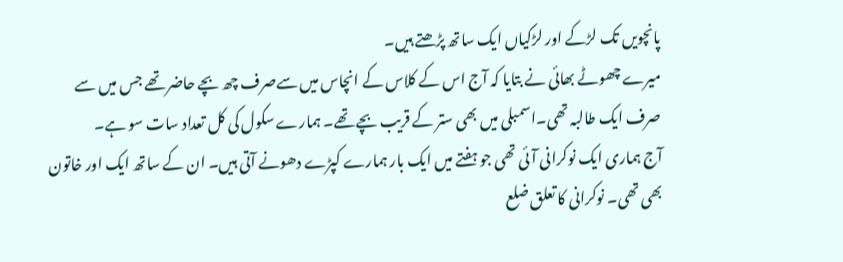پانچویں تک لڑکے اور لڑکیاں ایک ساتھ پڑھتے ہیں۔
میرے چھوٹے بھائی نے بتایا کہ آج اس کے کلاس کے انچاس میں سےصرف چھ بچے حاضر تھے جس میں سے صرف ایک طالبہ تھی۔اسمبلی میں بھی ستر کے قریب بچے تھے۔ ہمارے سکول کی کل تعداد سات سو ہے۔
آج ہماری ایک نوکرانی آئی تھی جو ہفتے میں ایک بار ہمارے کپڑے دھونے آتی ہیں۔ ان کے ساتھ ایک اور خاتون بھی تھی۔ نوکرانی کا تعلق ضلع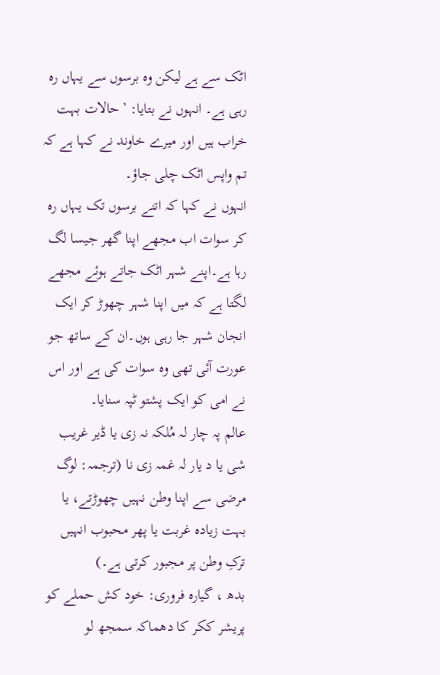اٹک سے ہے لیکن وہ برسوں سے یہاں رہ رہی ہے۔ انہوں نے بتایا: ’حالات بہت خراب ہیں اور میرے خاوند نے کہا ہے کہ تم واپس اٹک چلی جاؤ۔
انہوں نے کہا کہ اتنے برسوں تک یہاں رہ کر سوات اب مجھے اپنا گھر جیسا لگ رہا ہے۔اپنے شہر اٹک جاتے ہوئے مجھے لگتا ہے کہ میں اپنا شہر چھوڑ کر ایک انجان شہر جا رہی ہوں۔ان کے ساتھ جو عورت آئی تھی وہ سوات کی ہے اور اس نے امی کو ایک پشتو ٹپہ سنایا۔
عالم پہ چار لہ مُلکہ نہ زی یا ڈیر غریب شی یا د یار لہ غمہ زی نا (ترجمہ: لوگ مرضی سے اپنا وطن نہیں چھوڑتے، یا بہت زیادہ غربت یا پھر محبوب انہیں ترکِ وطن پر مجبور کرتی ہے۔)
بدھ ، گیارہ فروری: خود کش حملے کو پریشر ککر کا دھماکہ سمجھ لو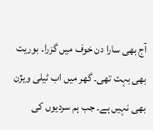آج بھی سارا دن خوف میں گزرا۔ بوریت بھی بہت تھی۔ گھر میں اب ٹیلی ویژن بھی نہیں ہے۔ جب ہم سردیوں کی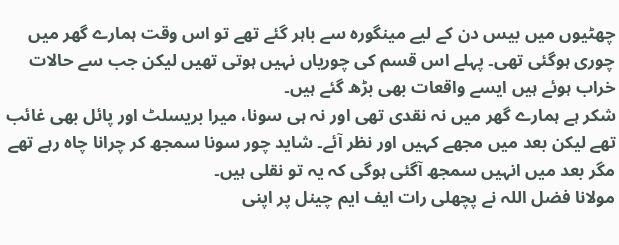چھٹیوں میں بیس دن کے لیے مینگورہ سے باہر گئے تھے تو اس وقت ہمارے گھر میں چوری ہوگئی تھی۔ پہلے اس قسم کی چوریاں نہیں ہوتی تھیں لیکن جب سے حالات خراب ہوئے ہیں ایسے واقعات بھی بڑھ گئے ہیں۔
شکر ہے ہمارے گھر میں نہ نقدی تھی اور نہ ہی سونا، میرا بریسلٹ اور پائل بھی غائب تھے لیکن بعد میں مجھے کہیں اور نظر آئے۔ شاید چور سونا سمجھ کر چرانا چاہ رہے تھے مگر بعد میں انہیں سمجھ آگئی ہوگی کہ یہ تو نقلی ہیں۔
مولانا فضل اللہ نے پچھلی رات ایف ایم چینل پر اپنی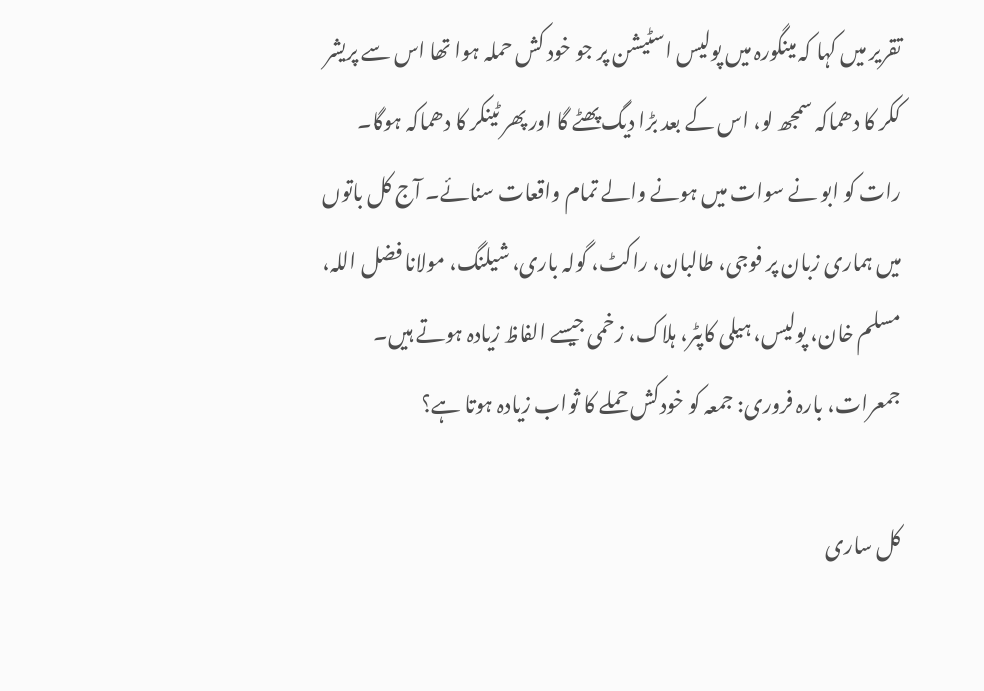تقریر میں کہا کہ مینگورہ میں پولیس اسٹیشن پر جو خود کش حملہ ہوا تھا اس سے پریشر ککر کا دھماکہ سمجھ لو، اس کے بعد بڑا دیگ پھٹے گا اور پھر ٹینکر کا دھماکہ ہوگا۔
رات کو ابو نے سوات میں ہونے والے تمام واقعات سنائے۔ آج کل باتوں میں ہماری زبان پر فوجی، طالبان، راکٹ، گولہ باری، شیلنگ، مولانا فضل اللہ، مسلم خان، پولیس، ہیلی کاپٹر، ہلاک، زخمی جیسے الفاظ زیادہ ہوتے ہیں۔
جمعرات، بارہ فروری: جمعہ کو خودکش حملے کا ثواب زیادہ ہوتا ہے؟

کل ساری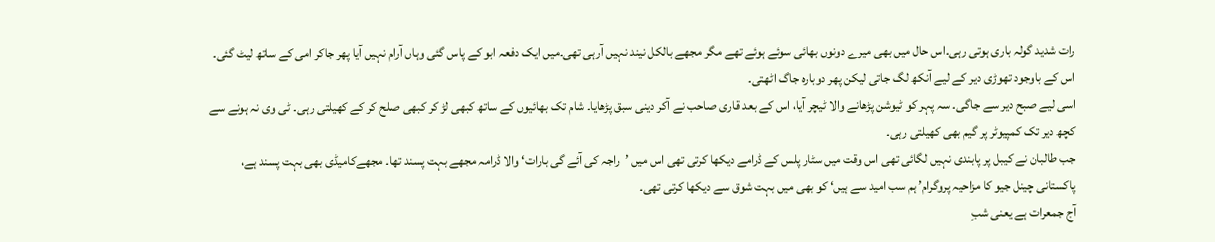رات شدید گولہ باری ہوتی رہی۔اس حال میں بھی میرے دونوں بھائی سوئے ہوئے تھے مگر مجھے بالکل نیند نہیں آرہی تھی۔میں ایک دفعہ ابو کے پاس گئی وہاں آرام نہیں آیا پھر جاکر امی کے ساتھ لیٹ گئی۔ اس کے باوجود تھوڑی دیر کے لیے آنکھ لگ جاتی لیکن پھر دوبارہ جاگ اٹھتی۔
اسی لیے صبح دیر سے جاگی۔ سہ پہر کو ٹیوشن پڑھانے والا ٹیچر آیا، اس کے بعد قاری صاحب نے آکر دینی سبق پڑھایا۔ شام تک بھائیوں کے ساتھ کبھی لڑ کر کبھی صلح کر کے کھیلتی رہی۔ ٹی وی نہ ہونے سے کچھ دیر تک کمپیوٹر پر گیم بھی کھیلتی رہی۔
جب طالبان نے کیبل پر پابندی نہیں لگائی تھی اس وقت میں سٹار پلس کے ڈرامے دیکھا کرتی تھی اس میں ’راجہ کی آئے گی بارات‘ والا ڈرامہ مجھے بہت پسند تھا۔ مجھےکامیڈی بھی بہت پسند ہے، پاکستانی چینل جیو کا مزاحیہ پروگرام’ ہم سب امید سے ہیں‘ کو بھی میں بہت شوق سے دیکھا کرتی تھی۔
آج جمعرات ہے یعنی شبِ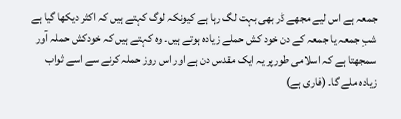جمعہ ہے اس لیے مجھے ڈر بھی بہت لگ رہا ہے کیونکہ لوگ کہتے ہیں کہ اکثر دیکھا گیا ہے شبِ جمعہ یا جمعہ کے دن خود کش حملے زیادہ ہوتے ہیں۔ وہ کہتے ہیں کہ خودکش حملہ آور سمجھتا ہے کہ اسلامی طورپر یہ ایک مقدس دن ہے اور اس روز حملہ کرنے سے اسے ثواب زیادہ ملے گا۔ (فاری ہے)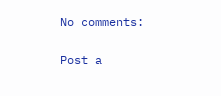No comments:

Post a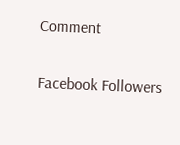Comment

Facebook Followers